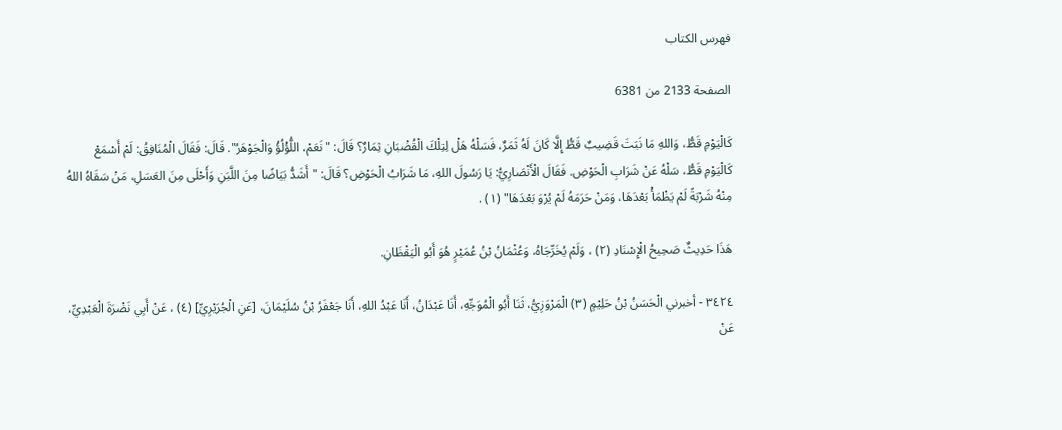فهرس الكتاب

الصفحة 2133 من 6381

كَالْيَوْمِ قَطُّ، وَاللهِ مَا نَبَتَ قَضِيبٌ قَطُّ إِلَّا كَانَ لَهُ ثَمَرٌ، فَسَلْهُ هَلْ لِتِلْكَ الْقُضْبَانِ ثِمَارٌ؟ قَالَ: "نَعَمْ، اللُّؤْلُؤُ وَالْجَوْهَرُ". قَالَ: فَقَالَ الْمُنَافِقُ: لَمْ أَسْمَعْ كَالْيَوْمِ قَطُّ، سَلْهُ عَنْ شَرَابِ الْحَوْضِ. فَقَالَ الْأَنْصَارِيُّ: يَا رَسُولَ اللهِ، مَا شَرَابُ الْحَوْضِ؟ قَالَ: "أَشَدُّ بَيَاضًا مِنَ اللَّبَنِ وَأَحْلَى مِنَ العَسَلِ، مَنْ سَقَاهُ اللهُ مِنْهُ شَرْبَةً لَمْ يَظْمَأْ بَعْدَهَا، وَمَنْ حَرَمَهُ لَمْ يُرْوَ بَعْدَهَا" (١) .

هَذَا حَدِيثٌ صَحِيحُ الْإِسْنَادِ (٢) ، وَلَمْ يُخَرِّجَاهُ، وَعُثْمَانُ بْنُ عُمَيْرٍ هُوَ أَبُو الْيَقْظَانِ.

٣٤٢٤ - أخبرني الْحَسَنُ بْنُ حَلِيْمٍ (٣) الْمَرْوَزِيُّ، ثَنَا أَبُو الْمُوَجِّهِ، أَنَا عَبْدَانُ، أَنَا عَبْدُ اللهِ، أَنَا جَعْفَرُ بْنُ سُلَيْمَانَ، [عَنِ الْجُرَيْرِيِّ] (٤) ، عَنْ أَبِي نَضْرَةَ الْعَبْدِيِّ، عَنْ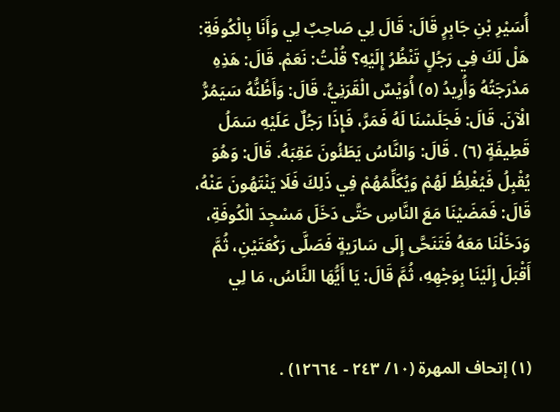أُسَيْرِ بْنِ جَابِرٍ قَالَ: قَالَ لِي صَاحِبٌ لِي وَأَنَا بِالْكُوفَةِ: هَلْ لَكَ فِي رَجُلٍ تَنْظُرُ إِلَيْهِ؟ قُلْتُ: نَعَمْ. قَالَ: هَذِهِ مَدْرَجَتُهُ وَأُرِيدُ (٥) أُوَيْسٌ الْقَرَنِيُّ. قَالَ: وَأَظُنُّهُ سَيَمُرُّ الْآنَ. قَالَ: فَجَلَسْنَا لَهُ فَمَرَّ، فَإِذَا رَجُلٌ عَلَيْهِ سَمَلُ قَطِيفَةٍ (٦) . قَالَ: وَالنَّاسُ يَطَئُونَ عَقِبَهُ. قَالَ: وَهُوَ يُقْبِلُ فَيُغْلِظُ لَهُمْ وَيُكَلِّمُهُمْ فِي ذَلِكَ فَلَا يَنْتَهُونَ عَنْهُ، قَالَ: فَمَضَيْنَا مَعَ النَّاسِ حَتَّى دَخَلَ مَسْجِدَ الْكُوفَةِ، وَدَخَلْنَا مَعَهُ فَتَنَحَّى إِلَى سَارَيةٍ فَصَلَّى رَكْعَتَيْنِ، ثُمَّ أَقْبَلَ إِلَيْنَا بِوَجْهِهِ، ثُمَّ قَالَ: يَا أَيُّهَا النَّاسُ، مَا لِي


(١) إتحاف المهرة (١٠/ ٢٤٣ - ١٢٦٦٤) .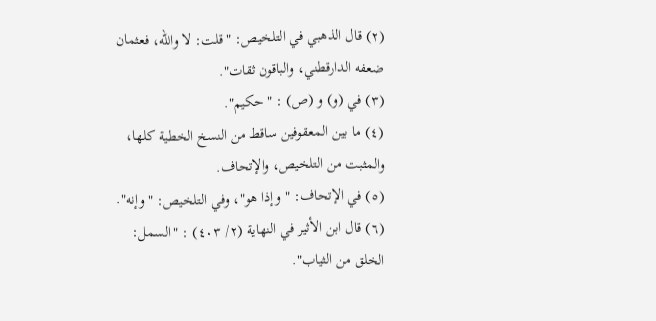(٢) قال الذهبي في التلخيص: "قلت: لا والله، فعثمان ضعفه الدارقطني، والباقون ثقات".
(٣) في (و) و (ص) : "حكيم".
(٤) ما بين المعقوفين ساقط من النسخ الخطية كلها، والمثبت من التلخيص، والإتحاف.
(٥) في الإتحاف: "وإذا هو"، وفي التلخيص: "وإنه".
(٦) قال ابن الأثير في النهاية (٢/ ٤٠٣) : "السمل: الخلق من الثياب".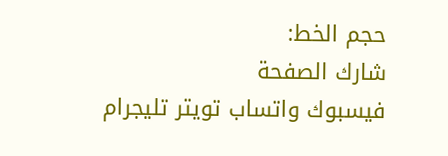حجم الخط:
شارك الصفحة
فيسبوك واتساب تويتر تليجرام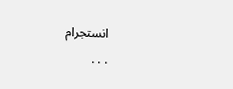انستجرام
. . .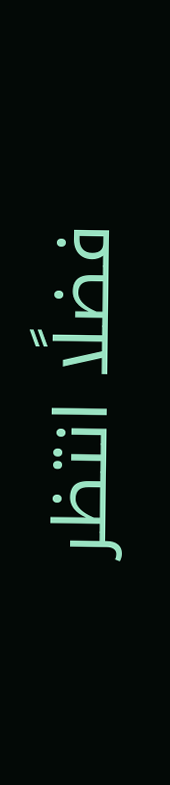فضلًا انتظر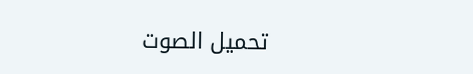تحميل الصوت